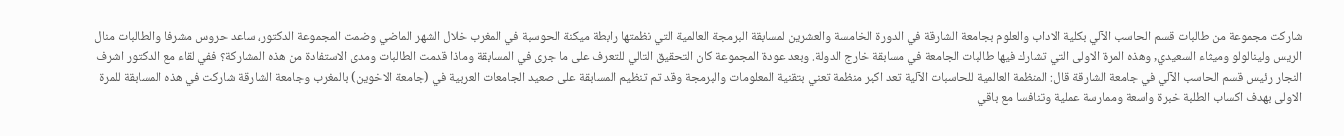شاركت مجموعة من طالبات قسم الحاسب الآلي بكلية الاداب والعلوم بجامعة الشارقة في الدورة الخامسة والعشرين لمسابقة البرمجة العالمية التي نظمتها رابطة ميكنة الحوسبة في المغرب خلال الشهر الماضي وضمت المجموعة الدكتور، ساعد حروس مشرفا والطالبات منال الريس ولينالولو وميثاء السعيدي, وهذه المرة الاولى التي تشارك فيها طالبات الجامعة في مسابقة خارج الدولة. وبعد عودة المجموعة كان التحقيق التالي للتعرف على ما جرى في المسابقة وماذا قدمت الطالبات ومدى الاستفادة من هذه المشاركة؟ ففي لقاء مع الدكتور اشرف النجار رئيس قسم الحاسب الآلي في جامعة الشارقة قال: المنظمة العالمية للحاسبات الآلية تعد اكبر منظمة تعني بتقنية المعلومات والبرمجة وقد تم تنظيم المسابقة على صعيد الجامعات العربية في (جامعة الاخوين) بالمغرب وجامعة الشارقة شاركت في هذه المسابقة للمرة الاولى بهدف اكساب الطلبة خبرة واسعة وممارسة عملية وتنافسا مع باقي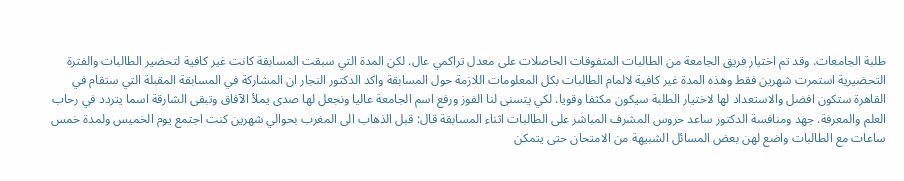طلبة الجامعات. وقد تم اختيار فريق الجامعة من الطالبات المتفوقات الحاصلات على معدل تراكمي عال. لكن المدة التي سبقت المسابقة كانت غير كافية لتحضير الطالبات والفترة التحضيرية استمرت شهرين فقط وهذه المدة غير كافية لالمام الطالبات بكل المعلومات اللازمة حول المسابقة واكد الدكتور النجار ان المشاركة في المسابقة المقبلة التي ستقام في القاهرة ستكون افضل والاستعداد لها لاختيار الطلبة سيكون مكثفا وقويا. لكي يتسنى لنا الفوز ورفع اسم الجامعة عاليا ونجعل لها صدى يملأ الآفاق وتبقى الشارقة اسما يتردد في رحاب العلم والمعرفة. جهد ومنافسة الدكتور ساعد حروس المشرف المباشر على الطالبات اثناء المسابقة قال: قبل الذهاب الى المغرب بحوالي شهرين كنت اجتمع يوم الخميس ولمدة خمس ساعات مع الطالبات واضع لهن بعض المسائل الشبيهة من الامتحان حتى يتمكن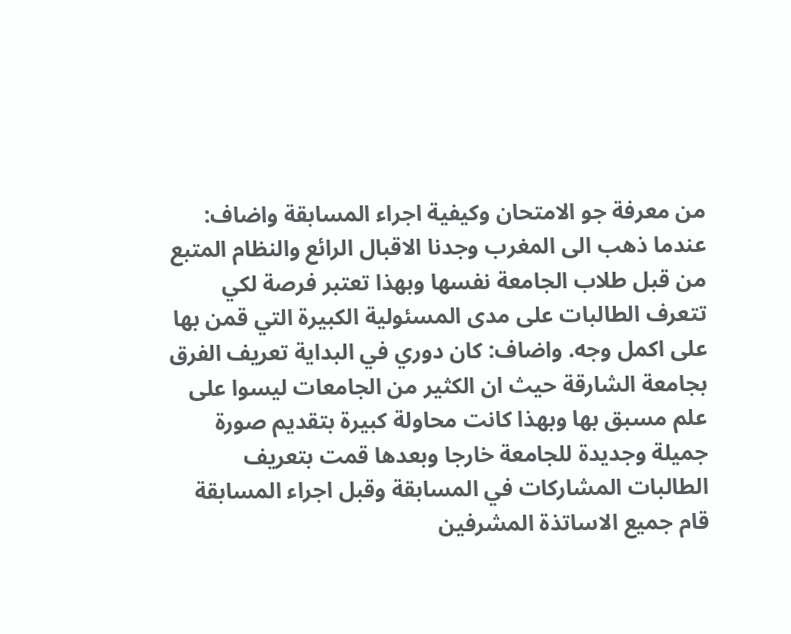من معرفة جو الامتحان وكيفية اجراء المسابقة واضاف: عندما ذهب الى المغرب وجدنا الاقبال الرائع والنظام المتبع من قبل طلاب الجامعة نفسها وبهذا تعتبر فرصة لكي تتعرف الطالبات على مدى المسئولية الكبيرة التي قمن بها على اكمل وجه. واضاف: كان دوري في البداية تعريف الفرق بجامعة الشارقة حيث ان الكثير من الجامعات ليسوا على علم مسبق بها وبهذا كانت محاولة كبيرة بتقديم صورة جميلة وجديدة للجامعة خارجا وبعدها قمت بتعريف الطالبات المشاركات في المسابقة وقبل اجراء المسابقة قام جميع الاساتذة المشرفين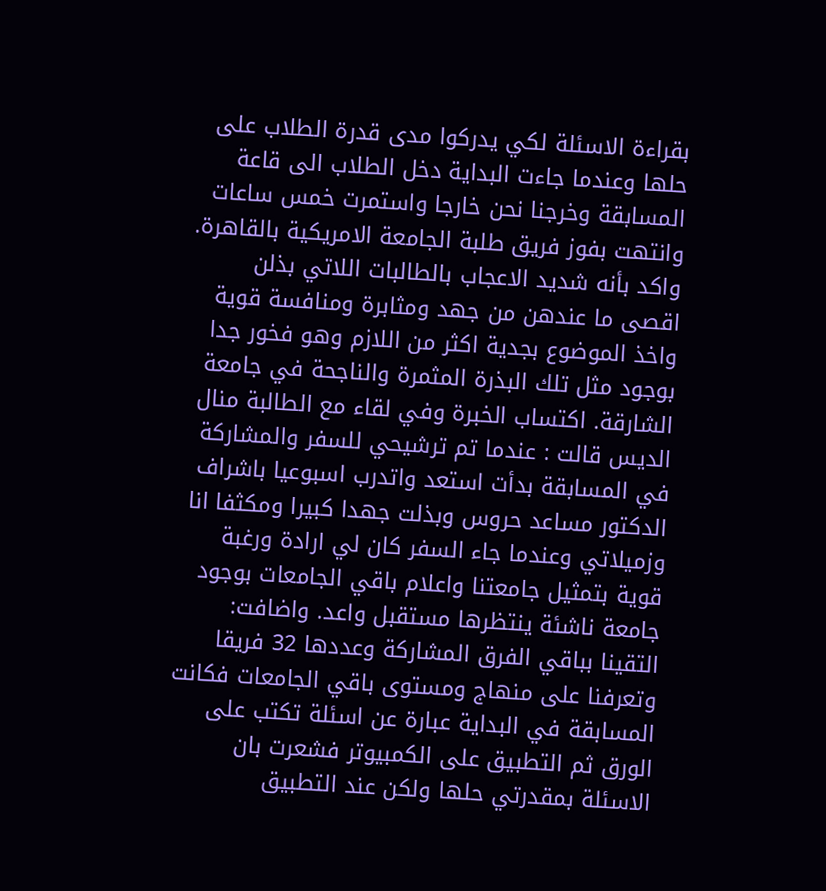بقراءة الاسئلة لكي يدركوا مدى قدرة الطلاب على حلها وعندما جاءت البداية دخل الطلاب الى قاعة المسابقة وخرجنا نحن خارجا واستمرت خمس ساعات وانتهت بفوز فريق طلبة الجامعة الامريكية بالقاهرة. واكد بأنه شديد الاعجاب بالطالبات اللاتي بذلن اقصى ما عندهن من جهد ومثابرة ومنافسة قوية واخذ الموضوع بجدية اكثر من اللازم وهو فخور جدا بوجود مثل تلك البذرة المثمرة والناجحة في جامعة الشارقة. اكتساب الخبرة وفي لقاء مع الطالبة منال الديس قالت : عندما تم ترشيحي للسفر والمشاركة في المسابقة بدأت استعد واتدرب اسبوعيا باشراف الدكتور مساعد حروس وبذلت جهدا كبيرا ومكثفا انا وزميلاتي وعندما جاء السفر كان لي ارادة ورغبة قوية بتمثيل جامعتنا واعلام باقي الجامعات بوجود جامعة ناشئة ينتظرها مستقبل واعد. واضافت: التقينا بباقي الفرق المشاركة وعددها 32 فريقا وتعرفنا على منهاج ومستوى باقي الجامعات فكانت المسابقة في البداية عبارة عن اسئلة تكتب على الورق ثم التطبيق على الكمبيوتر فشعرت بان الاسئلة بمقدرتي حلها ولكن عند التطبيق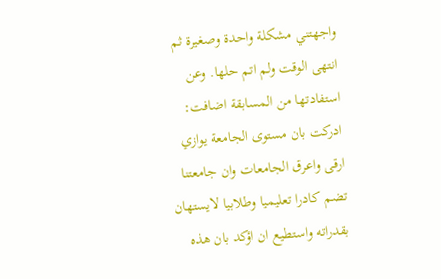واجهتني مشكلة واحدة وصغيرة ثم انتهى الوقت ولم اتم حلها. وعن استفادتها من المسابقة اضافت: ادركت بان مستوى الجامعة يوازي ارقى واعرق الجامعات وان جامعتنا تضم كادرا تعليميا وطلابيا لايستهان بقدراته واستطيع ان اؤكد بان هذه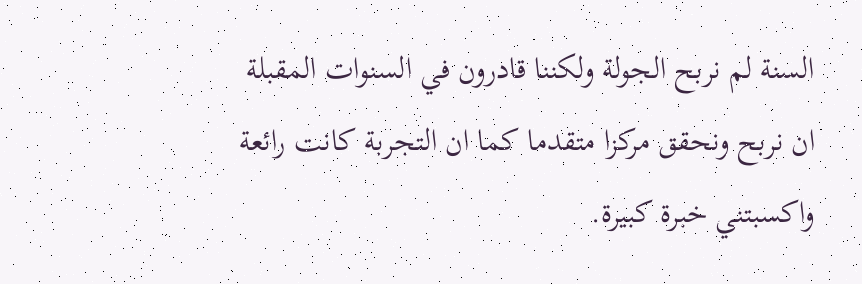السنة لم نربح الجولة ولكننا قادرون في السنوات المقبلة ان نربح ونحقق مركزا متقدما كما ان التجربة كانت رائعة واكسبتني خبرة كبيرة.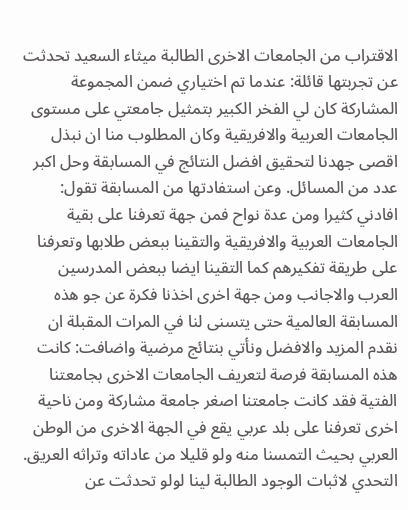الاقتراب من الجامعات الاخرى الطالبة ميثاء السعيد تحدثت عن تجربتها قائلة: عندما تم اختياري ضمن المجموعة المشاركة كان لي الفخر الكبير بتمثيل جامعتي على مستوى الجامعات العربية والافريقية وكان المطلوب منا ان نبذل اقصى جهدنا لتحقيق افضل النتائج في المسابقة وحل اكبر عدد من المسائل. وعن استفادتها من المسابقة تقول: افادني كثيرا ومن عدة نواح فمن جهة تعرفنا على بقية الجامعات العربية والافريقية والتقينا ببعض طلابها وتعرفنا على طريقة تفكيرهم كما التقينا ايضا ببعض المدرسين العرب والاجانب ومن جهة اخرى اخذنا فكرة عن جو هذه المسابقة العالمية حتى يتسنى لنا في المرات المقبلة ان نقدم المزيد والافضل ونأتي بنتائج مرضية واضافت: كانت هذه المسابقة فرصة لتعريف الجامعات الاخرى بجامعتنا الفتية فقد كانت جامعتنا اصغر جامعة مشاركة ومن ناحية اخرى تعرفنا على بلد عربي يقع في الجهة الاخرى من الوطن العربي بحيث التمسنا منه ولو قليلا من عاداته وتراثه العريق. التحدي لاثبات الوجود الطالبة لينا لولو تحدثت عن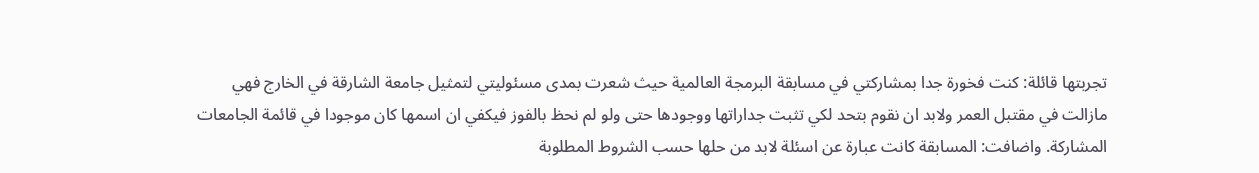تجربتها قائلة: كنت فخورة جدا بمشاركتي في مسابقة البرمجة العالمية حيث شعرت بمدى مسئوليتي لتمثيل جامعة الشارقة في الخارج فهي مازالت في مقتبل العمر ولابد ان نقوم بتحد لكي تثبت جداراتها ووجودها حتى ولو لم نحظ بالفوز فيكفي ان اسمها كان موجودا في قائمة الجامعات المشاركة. واضافت: المسابقة كانت عبارة عن اسئلة لابد من حلها حسب الشروط المطلوبة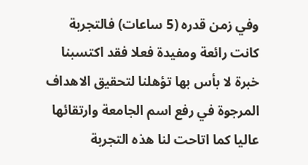وفي زمن قدره (5 ساعات) فالتجربة كانت رائعة ومفيدة فعلا فقد اكتسبنا خبرة لا بأس بها تؤهلنا لتحقيق الاهداف المرجوة في رفع اسم الجامعة وارتقائها عاليا كما اتاحت لنا هذه التجربة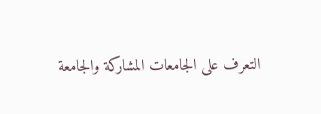التعرف على الجامعات المشاركة والجامعة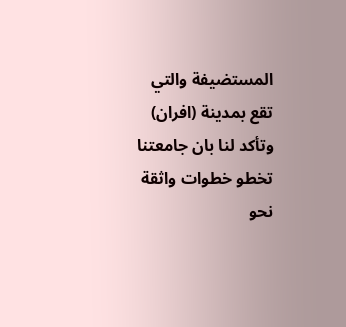المستضيفة والتي تقع بمدينة (افران) وتأكد لنا بان جامعتنا تخطو خطوات واثقة نحو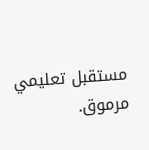مستقبل تعليمي مرموق.